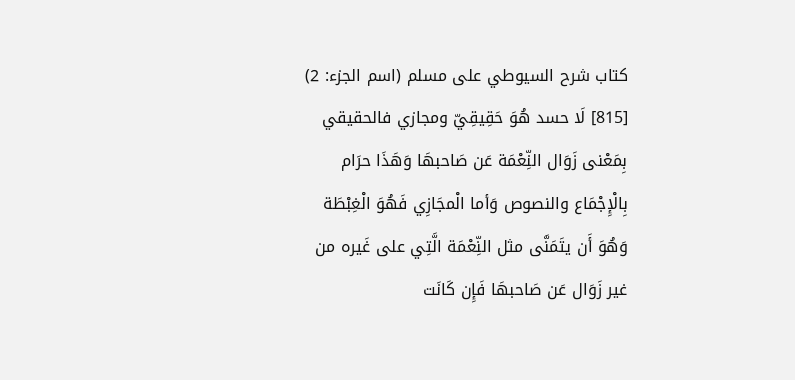كتاب شرح السيوطي على مسلم (اسم الجزء: 2)
[815] لَا حسد هُوَ حَقِيقِيّ ومجازي فالحقيقي بِمَعْنى زَوَال النِّعْمَة عَن صَاحبهَا وَهَذَا حرَام بِالْإِجْمَاع والنصوص وَأما الْمجَازِي فَهُوَ الْغِبْطَة وَهُوَ أَن يتَمَنَّى مثل النِّعْمَة الَّتِي على غَيره من غير زَوَال عَن صَاحبهَا فَإِن كَانَت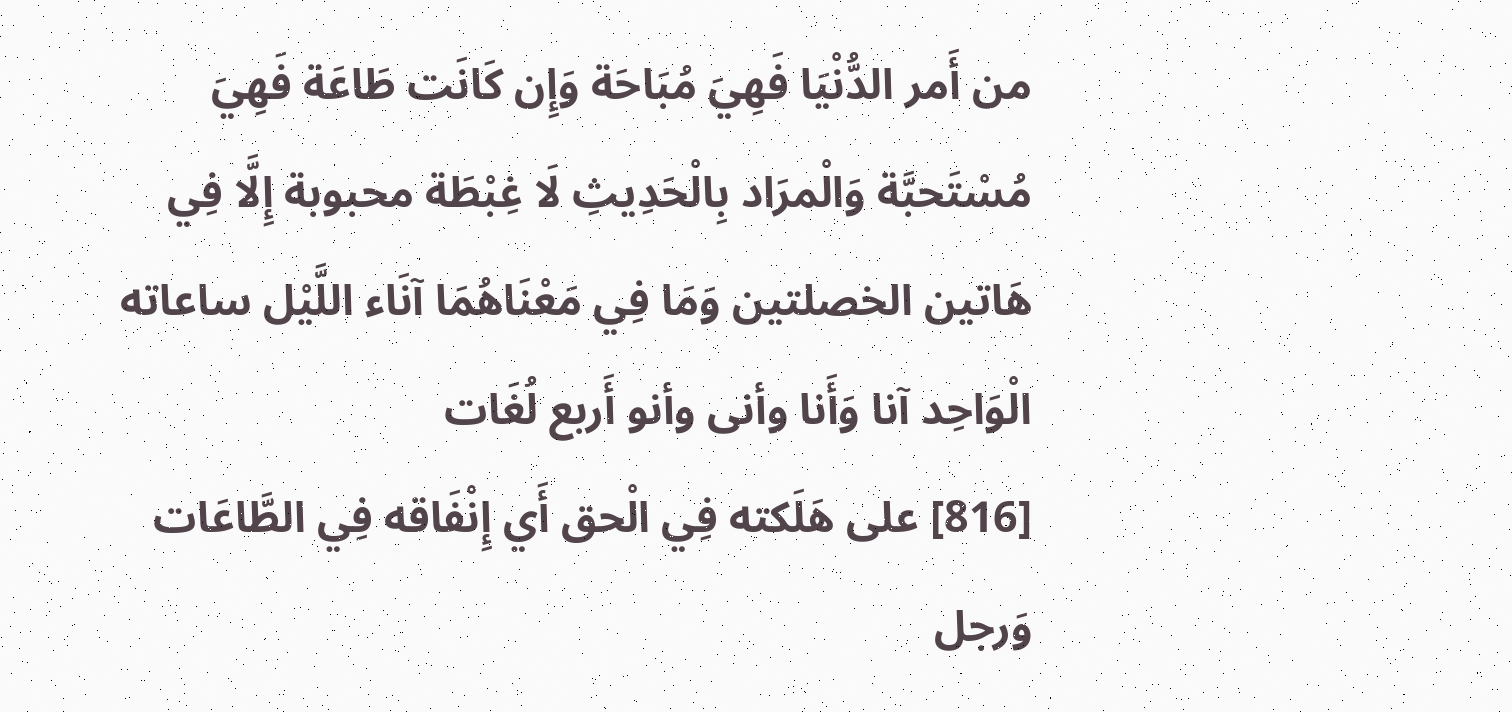من أَمر الدُّنْيَا فَهِيَ مُبَاحَة وَإِن كَانَت طَاعَة فَهِيَ مُسْتَحبَّة وَالْمرَاد بِالْحَدِيثِ لَا غِبْطَة محبوبة إِلَّا فِي هَاتين الخصلتين وَمَا فِي مَعْنَاهُمَا آنَاء اللَّيْل ساعاته الْوَاحِد آنا وَأَنا وأنى وأنو أَربع لُغَات
[816] على هَلَكته فِي الْحق أَي إِنْفَاقه فِي الطَّاعَات وَرجل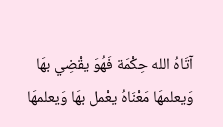آتَاهُ الله حِكْمَة فَهُوَ يقْضِي بهَا وَيعلمهَا مَعْنَاهُ يعْمل بهَا وَيعلمهَا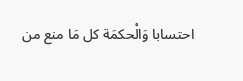احتسابا وَالْحكمَة كل مَا منع من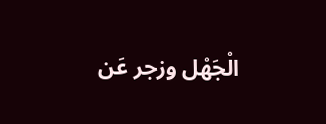الْجَهْل وزجر عَن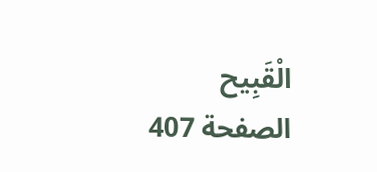الْقَبِيح
الصفحة 407